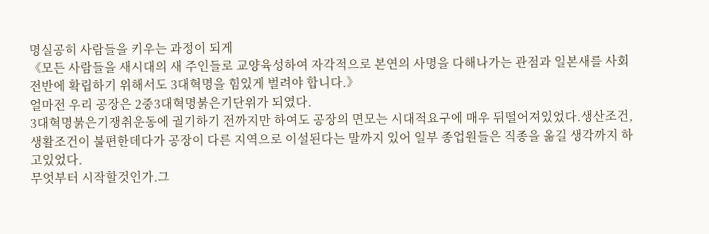명실공히 사람들을 키우는 과정이 되게
《모든 사람들을 새시대의 새 주인들로 교양육성하여 자각적으로 본연의 사명을 다해나가는 관점과 일본새를 사회전반에 확립하기 위해서도 3대혁명을 힘있게 벌려야 합니다.》
얼마전 우리 공장은 2중3대혁명붉은기단위가 되였다.
3대혁명붉은기쟁취운동에 궐기하기 전까지만 하여도 공장의 면모는 시대적요구에 매우 뒤떨어져있었다.생산조건, 생활조건이 불편한데다가 공장이 다른 지역으로 이설된다는 말까지 있어 일부 종업원들은 직종을 옮길 생각까지 하고있었다.
무엇부터 시작할것인가.그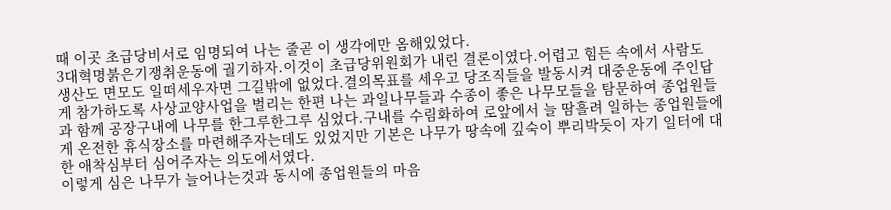때 이곳 초급당비서로 임명되여 나는 줄곧 이 생각에만 옴해있었다.
3대혁명붉은기쟁취운동에 궐기하자.이것이 초급당위원회가 내린 결론이였다.어렵고 힘든 속에서 사람도 생산도 면모도 일떠세우자면 그길밖에 없었다.결의목표를 세우고 당조직들을 발동시켜 대중운동에 주인답게 참가하도록 사상교양사업을 벌리는 한편 나는 과일나무들과 수종이 좋은 나무모들을 탐문하여 종업원들과 함께 공장구내에 나무를 한그루한그루 심었다.구내를 수림화하여 로앞에서 늘 땀흘려 일하는 종업원들에게 온전한 휴식장소를 마련해주자는데도 있었지만 기본은 나무가 땅속에 깊숙이 뿌리박듯이 자기 일터에 대한 애착심부터 심어주자는 의도에서였다.
이렇게 심은 나무가 늘어나는것과 동시에 종업원들의 마음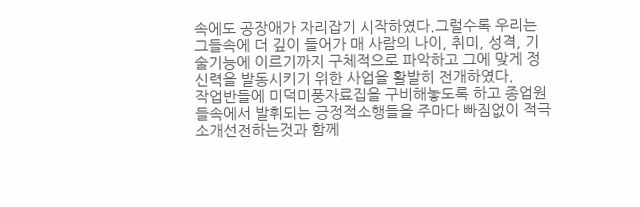속에도 공장애가 자리잡기 시작하였다.그럴수록 우리는 그들속에 더 깊이 들어가 매 사람의 나이, 취미, 성격, 기술기능에 이르기까지 구체적으로 파악하고 그에 맞게 정신력을 발동시키기 위한 사업을 활발히 전개하였다.
작업반들에 미덕미풍자료집을 구비해놓도록 하고 종업원들속에서 발휘되는 긍정적소행들을 주마다 빠짐없이 적극 소개선전하는것과 함께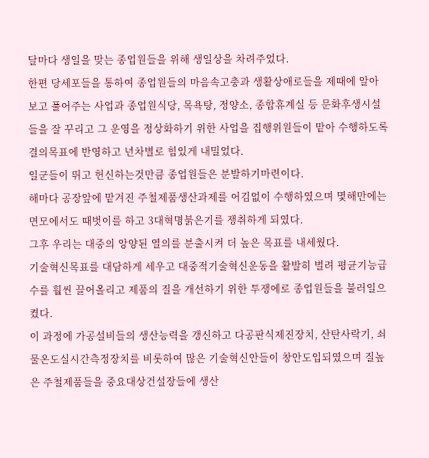달마다 생일을 맞는 종업원들을 위해 생일상을 차려주었다.
한편 당세포들을 통하여 종업원들의 마음속고충과 생활상애로들을 제때에 알아보고 풀어주는 사업과 종업원식당, 목욕탕, 정양소, 종합휴계실 등 문화후생시설들을 잘 꾸리고 그 운영을 정상화하기 위한 사업을 집행위원들이 맡아 수행하도록 결의목표에 반영하고 년차별로 힘있게 내밀었다.
일군들이 뛰고 헌신하는것만큼 종업원들은 분발하기마련이다.
해마다 공장앞에 맡겨진 주철제품생산과제를 어김없이 수행하였으며 몇해만에는 면모에서도 때벗이를 하고 3대혁명붉은기를 쟁취하게 되였다.
그후 우리는 대중의 앙양된 열의를 분출시켜 더 높은 목표를 내세웠다.
기술혁신목표를 대담하게 세우고 대중적기술혁신운동을 활발히 벌려 평균기능급수를 훨씬 끌어올리고 제품의 질을 개선하기 위한 투쟁에로 종업원들을 불러일으켰다.
이 과정에 가공설비들의 생산능력을 갱신하고 다공판식제진장치, 산탄사락기, 쇠물온도실시간측정장치를 비롯하여 많은 기술혁신안들이 창안도입되였으며 질높은 주철제품들을 중요대상건설장들에 생산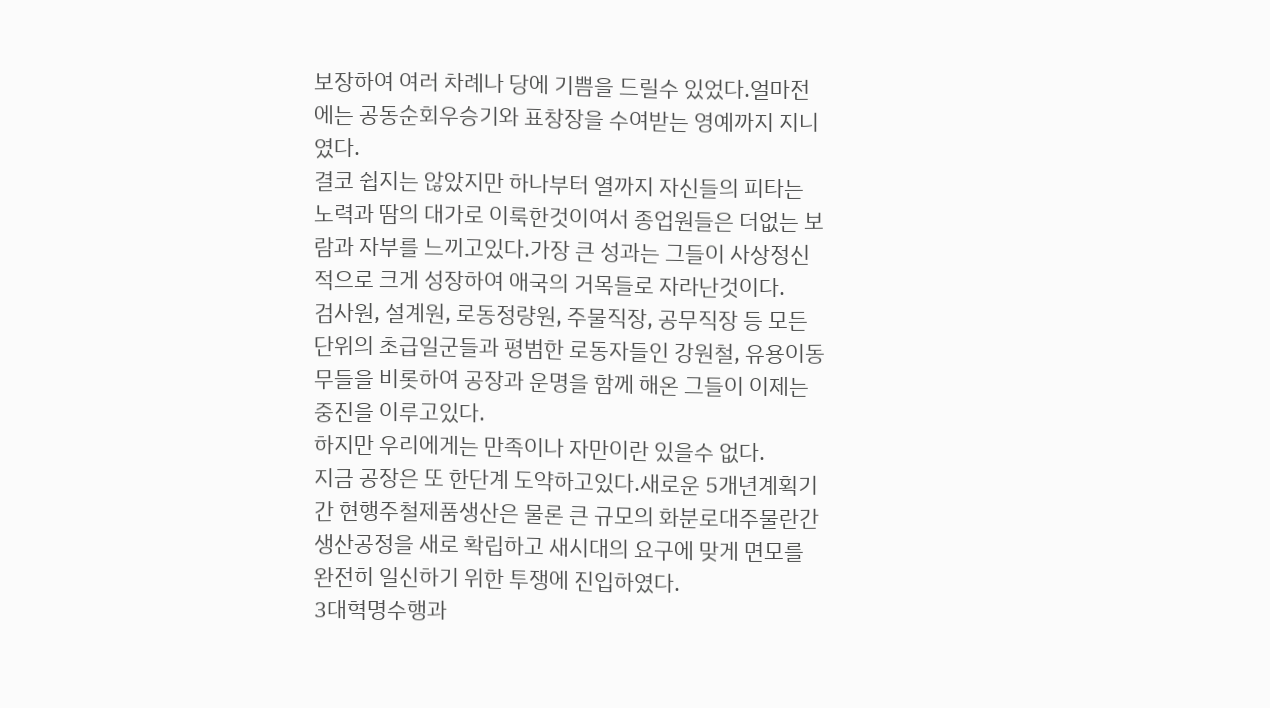보장하여 여러 차례나 당에 기쁨을 드릴수 있었다.얼마전에는 공동순회우승기와 표창장을 수여받는 영예까지 지니였다.
결코 쉽지는 않았지만 하나부터 열까지 자신들의 피타는 노력과 땀의 대가로 이룩한것이여서 종업원들은 더없는 보람과 자부를 느끼고있다.가장 큰 성과는 그들이 사상정신적으로 크게 성장하여 애국의 거목들로 자라난것이다.
검사원, 설계원, 로동정량원, 주물직장, 공무직장 등 모든 단위의 초급일군들과 평범한 로동자들인 강원철, 유용이동무들을 비롯하여 공장과 운명을 함께 해온 그들이 이제는 중진을 이루고있다.
하지만 우리에게는 만족이나 자만이란 있을수 없다.
지금 공장은 또 한단계 도약하고있다.새로운 5개년계획기간 현행주철제품생산은 물론 큰 규모의 화분로대주물란간생산공정을 새로 확립하고 새시대의 요구에 맞게 면모를 완전히 일신하기 위한 투쟁에 진입하였다.
3대혁명수행과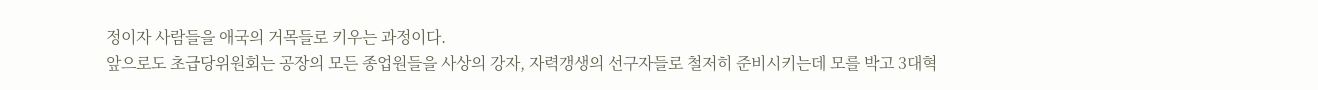정이자 사람들을 애국의 거목들로 키우는 과정이다.
앞으로도 초급당위원회는 공장의 모든 종업원들을 사상의 강자, 자력갱생의 선구자들로 철저히 준비시키는데 모를 박고 3대혁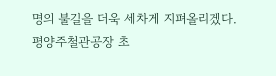명의 불길을 더욱 세차게 지펴올리겠다.
평양주철관공장 초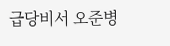급당비서 오준병